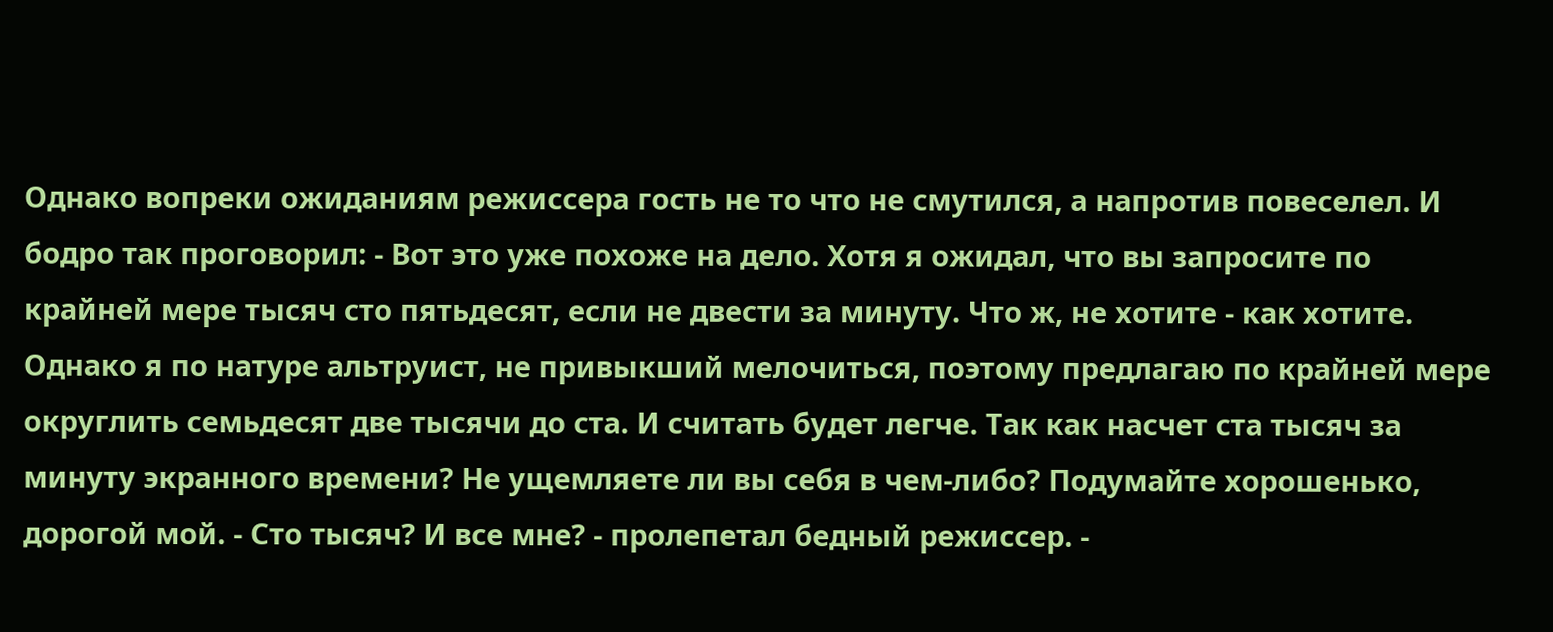Однако вопреки ожиданиям режиссера гость не то что не смутился, а напротив повеселел. И бодро так проговорил: - Вот это уже похоже на дело. Хотя я ожидал, что вы запросите по крайней мере тысяч сто пятьдесят, если не двести за минуту. Что ж, не хотите - как хотите. Однако я по натуре альтруист, не привыкший мелочиться, поэтому предлагаю по крайней мере округлить семьдесят две тысячи до ста. И считать будет легче. Так как насчет ста тысяч за минуту экранного времени? Не ущемляете ли вы себя в чем-либо? Подумайте хорошенько, дорогой мой. - Сто тысяч? И все мне? - пролепетал бедный режиссер. -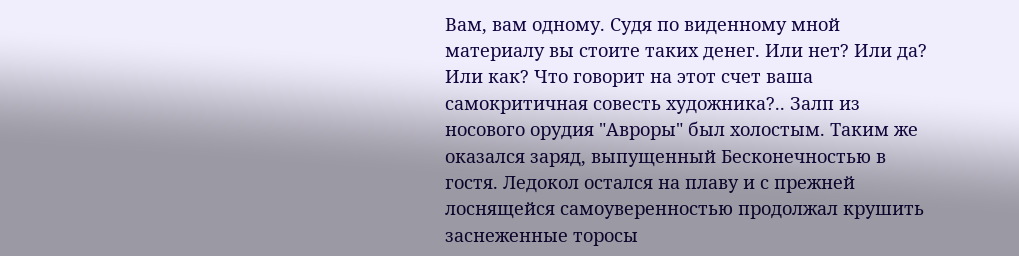Вам, вам одному. Судя по виденному мной материалу вы стоите таких денег. Или нет? Или да? Или как? Что говорит на этот счет ваша самокритичная совесть художника?.. Залп из носового орудия "Авроры" был холостым. Таким же оказался заряд, выпущенный Бесконечностью в гостя. Ледокол остался на плаву и с прежней лоснящейся самоуверенностью продолжал крушить заснеженные торосы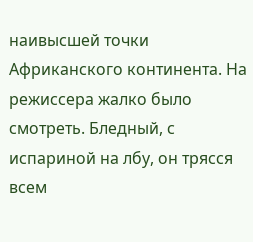наивысшей точки Африканского континента. На режиссера жалко было смотреть. Бледный, с испариной на лбу, он трясся всем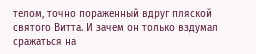телом, точно пораженный вдруг пляской святого Витта. И зачем он только вздумал сражаться на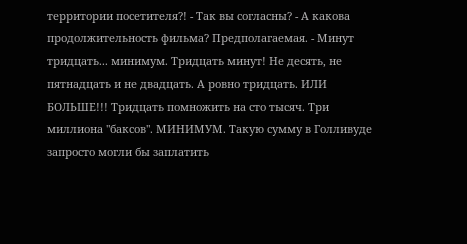территории посетителя?! - Так вы согласны? - А какова продолжительность фильма? Предполагаемая. - Минут тридцать... минимум. Тридцать минут! Не десять, не пятнадцать и не двадцать. А ровно тридцать. ИЛИ БОЛЬШЕ!!! Тридцать помножить на сто тысяч. Три миллиона "баксов". МИНИМУМ. Такую сумму в Голливуде запросто могли бы заплатить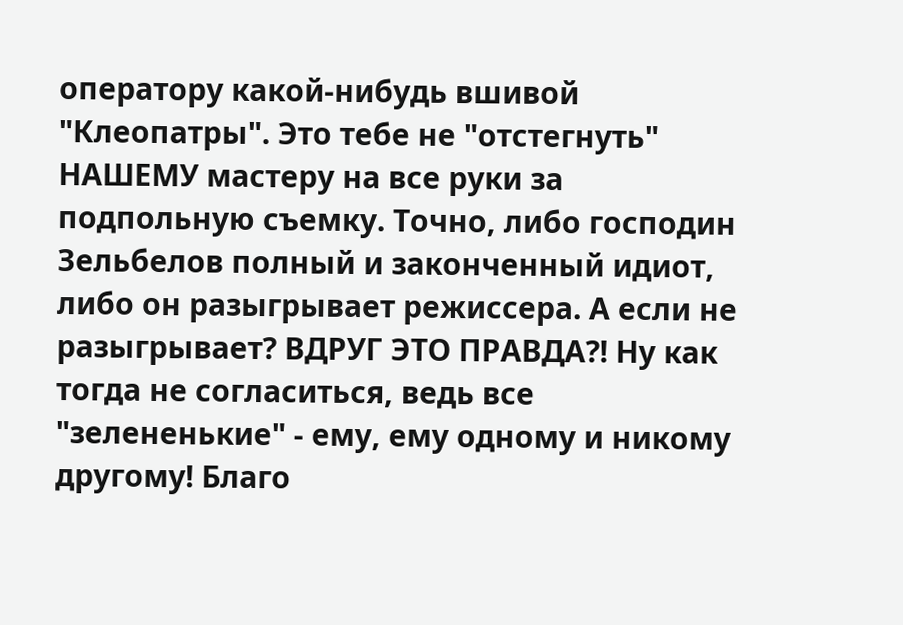оператору какой-нибудь вшивой "Клеопатры". Это тебе не "отстегнуть" НАШЕМУ мастеру на все руки за подпольную съемку. Точно, либо господин Зельбелов полный и законченный идиот, либо он разыгрывает режиссера. А если не разыгрывает? ВДРУГ ЭТО ПРАВДА?! Ну как тогда не согласиться, ведь все "зелененькие" - ему, ему одному и никому другому! Благо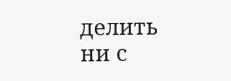делить ни с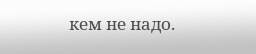кем не надо.